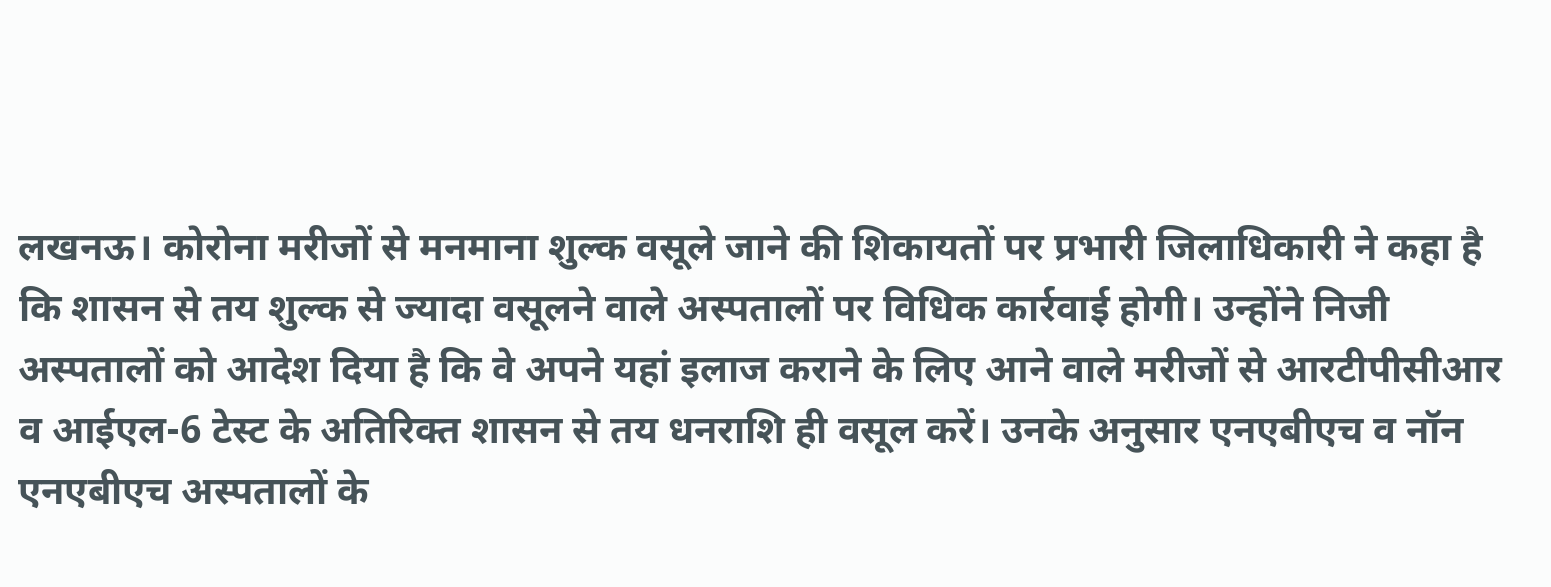लखनऊ। कोरोना मरीजों से मनमाना शुल्क वसूले जाने की शिकायतों पर प्रभारी जिलाधिकारी ने कहा है कि शासन से तय शुल्क से ज्यादा वसूलने वाले अस्पतालों पर विधिक कार्रवाई होगी। उन्होंने निजी अस्पतालों को आदेश दिया है कि वे अपने यहां इलाज कराने के लिए आने वाले मरीजों से आरटीपीसीआर व आईएल-6 टेस्ट के अतिरिक्त शासन से तय धनराशि ही वसूल करें। उनके अनुसार एनएबीएच व नॉन एनएबीएच अस्पतालों के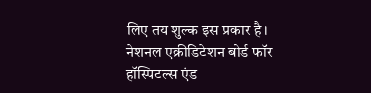लिए तय शुल्क इस प्रकार है।
नेशनल एक्रीडिटेशन बोर्ड फॉर हॉस्पिटल्स एंड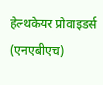हेल्थकेयर प्रोवाइडर्स (एनएबीएच)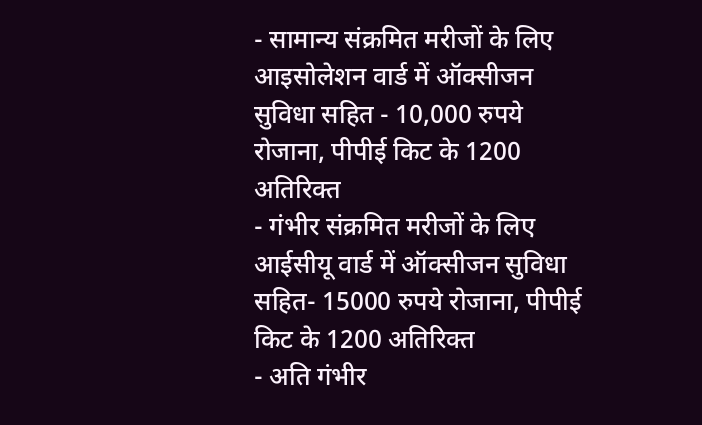- सामान्य संक्रमित मरीजों के लिए आइसोलेशन वार्ड में ऑक्सीजन सुविधा सहित - 10,000 रुपये रोजाना, पीपीई किट के 1200 अतिरिक्त
- गंभीर संक्रमित मरीजों के लिए आईसीयू वार्ड में ऑक्सीजन सुविधा सहित- 15000 रुपये रोजाना, पीपीई किट के 1200 अतिरिक्त
- अति गंभीर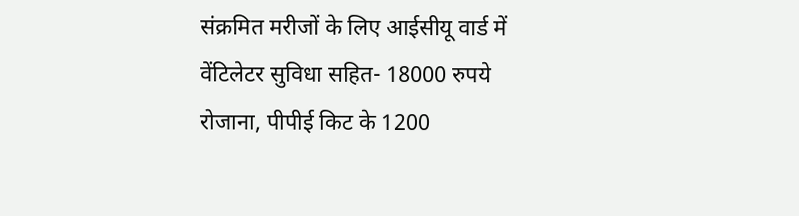संक्रमित मरीजों के लिए आईसीयू वार्ड में वेंटिलेटर सुविधा सहित- 18000 रुपये रोजाना, पीपीई किट के 1200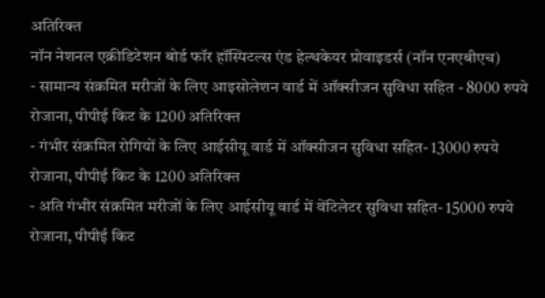अतिरिक्त
नॉन नेशनल एक्रीडिटेशन बोर्ड फॉर हॉस्पिटल्स एंड हेल्थकेयर प्रोवाइडर्स (नॉन एनएबीएच)
- सामान्य संक्रमित मरीजों के लिए आइसोलेशन वार्ड में ऑक्सीजन सुविधा सहित - 8000 रुपये रोजाना, पीपीई किट के 1200 अतिरिक्त
- गंभीर संक्रमित रोगियों के लिए आईसीयू वार्ड में ऑक्सीजन सुविधा सहित- 13000 रुपये रोजाना, पीपीई किट के 1200 अतिरिक्त
- अति गंभीर संक्रमित मरीजों के लिए आईसीयू वार्ड में वेंटिलेटर सुविधा सहित- 15000 रुपये रोजाना, पीपीई किट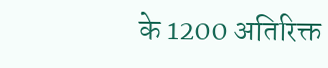के 1200 अतिरिक्त